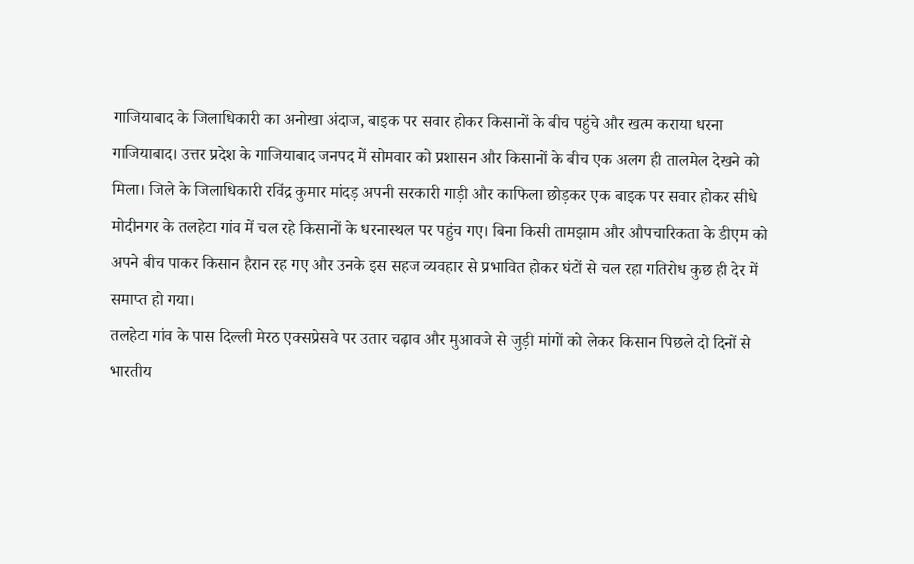गाजियाबाद के जिलाधिकारी का अनोखा अंदाज, बाइक पर सवार होकर किसानों के बीच पहुंचे और खत्म कराया धरना
गाजियाबाद। उत्तर प्रदेश के गाजियाबाद जनपद में सोमवार को प्रशासन और किसानों के बीच एक अलग ही तालमेल देखने को मिला। जिले के जिलाधिकारी रविंद्र कुमार मांदड़ अपनी सरकारी गाड़ी और काफिला छोड़कर एक बाइक पर सवार होकर सीधे मोदीनगर के तलहेटा गांव में चल रहे किसानों के धरनास्थल पर पहुंच गए। बिना किसी तामझाम और औपचारिकता के डीएम को अपने बीच पाकर किसान हैरान रह गए और उनके इस सहज व्यवहार से प्रभावित होकर घंटों से चल रहा गतिरोध कुछ ही देर में समाप्त हो गया।
तलहेटा गांव के पास दिल्ली मेरठ एक्सप्रेसवे पर उतार चढ़ाव और मुआवजे से जुड़ी मांगों को लेकर किसान पिछले दो दिनों से भारतीय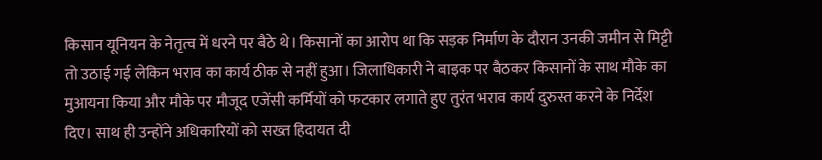किसान यूनियन के नेतृत्व में धरने पर बैठे थे। किसानों का आरोप था कि सड़क निर्माण के दौरान उनकी जमीन से मिट्टी तो उठाई गई लेकिन भराव का कार्य ठीक से नहीं हुआ। जिलाधिकारी ने बाइक पर बैठकर किसानों के साथ मौके का मुआयना किया और मौके पर मौजूद एजेंसी कर्मियों को फटकार लगाते हुए तुरंत भराव कार्य दुरुस्त करने के निर्देश दिए। साथ ही उन्होंने अधिकारियों को सख्त हिदायत दी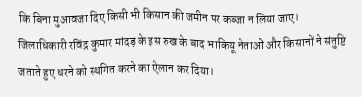कि बिना मुआवजा दिए किसी भी किसान की जमीन पर कब्जा न लिया जाए।
जिलाधिकारी रविंद्र कुमार मांदड़ के इस रुख के बाद भाकियू नेताओं और किसानों ने संतुष्टि जताते हुए धरने को स्थगित करने का ऐलान कर दिया।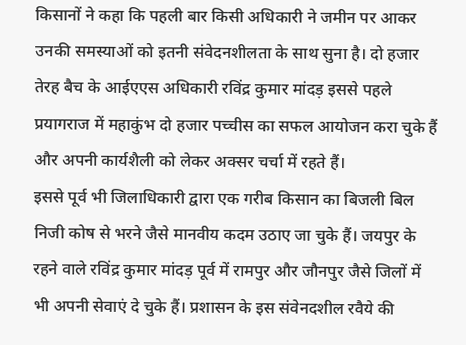किसानों ने कहा कि पहली बार किसी अधिकारी ने जमीन पर आकर उनकी समस्याओं को इतनी संवेदनशीलता के साथ सुना है। दो हजार तेरह बैच के आईएएस अधिकारी रविंद्र कुमार मांदड़ इससे पहले प्रयागराज में महाकुंभ दो हजार पच्चीस का सफल आयोजन करा चुके हैं और अपनी कार्यशैली को लेकर अक्सर चर्चा में रहते हैं।
इससे पूर्व भी जिलाधिकारी द्वारा एक गरीब किसान का बिजली बिल निजी कोष से भरने जैसे मानवीय कदम उठाए जा चुके हैं। जयपुर के रहने वाले रविंद्र कुमार मांदड़ पूर्व में रामपुर और जौनपुर जैसे जिलों में भी अपनी सेवाएं दे चुके हैं। प्रशासन के इस संवेनदशील रवैये की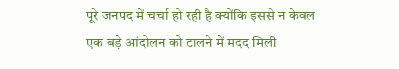पूरे जनपद में चर्चा हो रही है क्योंकि इससे न केवल एक बड़े आंदोलन को टालने में मदद मिली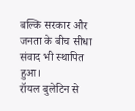बल्कि सरकार और जनता के बीच सीधा संवाद भी स्थापित हुआ।
रॉयल बुलेटिन से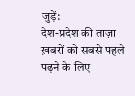जुड़ें:
देश-प्रदेश की ताज़ा ख़बरों को सबसे पहले पढ़ने के लिए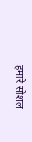हमारे सोशल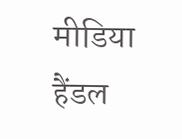मीडिया हैंडल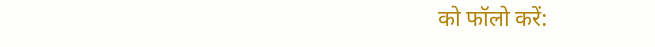को फॉलो करें: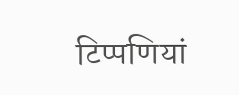टिप्पणियां